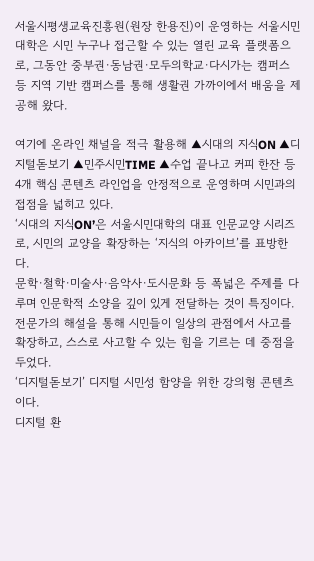서울시평생교육진흥원(원장 한용진)이 운영하는 서울시민대학은 시민 누구나 접근할 수 있는 열린 교육 플랫폼으로, 그동안 중부권·동남권·모두의학교·다시가는 캠퍼스 등 지역 기반 캠퍼스를 통해 생활권 가까이에서 배움을 제공해 왔다.

여기에 온라인 채널을 적극 활용해 ▲시대의 지식ON ▲디지털돋보기 ▲민주시민TIME ▲수업 끝나고 커피 한잔 등 4개 핵심 콘텐츠 라인업을 안정적으로 운영하며 시민과의 접점을 넓히고 있다.
‘시대의 지식ON’은 서울시민대학의 대표 인문교양 시리즈로, 시민의 교양을 확장하는 ‘지식의 아카이브’를 표방한다.
문학·철학·미술사·음악사·도시문화 등 폭넓은 주제를 다루며 인문학적 소양을 깊이 있게 전달하는 것이 특징이다. 전문가의 해설을 통해 시민들이 일상의 관점에서 사고를 확장하고, 스스로 사고할 수 있는 힘을 기르는 데 중점을 두었다.
‘디지털돋보기’ 디지털 시민성 함양을 위한 강의형 콘텐츠이다.
디지털 환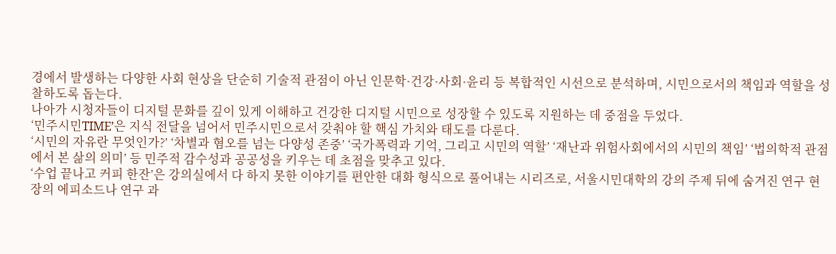경에서 발생하는 다양한 사회 현상을 단순히 기술적 관점이 아닌 인문학·건강·사회·윤리 등 복합적인 시선으로 분석하며, 시민으로서의 책임과 역할을 성찰하도록 돕는다.
나아가 시청자들이 디지털 문화를 깊이 있게 이해하고 건강한 디지털 시민으로 성장할 수 있도록 지원하는 데 중점을 두었다.
‘민주시민TIME’은 지식 전달을 넘어서 민주시민으로서 갖춰야 할 핵심 가치와 태도를 다룬다.
‘시민의 자유란 무엇인가?’ ‘차별과 혐오를 넘는 다양성 존중’ ‘국가폭력과 기억, 그리고 시민의 역할’ ‘재난과 위험사회에서의 시민의 책임’ ‘법의학적 관점에서 본 삶의 의미’ 등 민주적 감수성과 공공성을 키우는 데 초점을 맞추고 있다.
‘수업 끝나고 커피 한잔’은 강의실에서 다 하지 못한 이야기를 편안한 대화 형식으로 풀어내는 시리즈로, 서울시민대학의 강의 주제 뒤에 숨겨진 연구 현장의 에피소드나 연구 과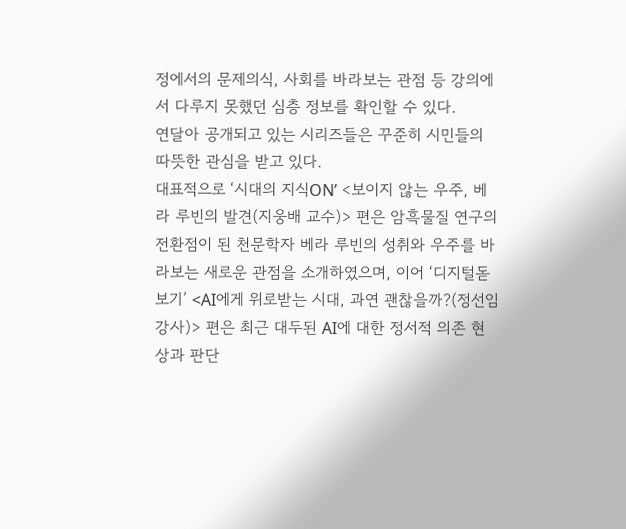정에서의 문제의식, 사회를 바라보는 관점 등 강의에서 다루지 못했던 심층 정보를 확인할 수 있다.
연달아 공개되고 있는 시리즈들은 꾸준히 시민들의 따뜻한 관심을 받고 있다.
대표적으로 ‘시대의 지식ON’ <보이지 않는 우주, 베라 루빈의 발견(지웅배 교수)> 편은 암흑물질 연구의 전환점이 된 천문학자 베라 루빈의 성취와 우주를 바라보는 새로운 관점을 소개하였으며, 이어 ‘디지털돋보기’ <AI에게 위로받는 시대, 과연 괜찮을까?(정선임 강사)> 편은 최근 대두된 AI에 대한 정서적 의존 현상과 판단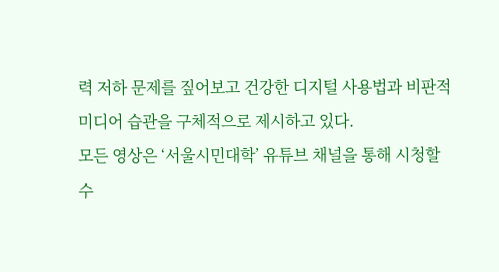력 저하 문제를 짚어보고 건강한 디지털 사용법과 비판적 미디어 습관을 구체적으로 제시하고 있다.
모든 영상은 ‘서울시민대학’ 유튜브 채널을 통해 시청할 수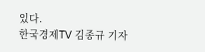있다.
한국경제TV 김종규 기자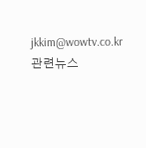jkkim@wowtv.co.kr관련뉴스